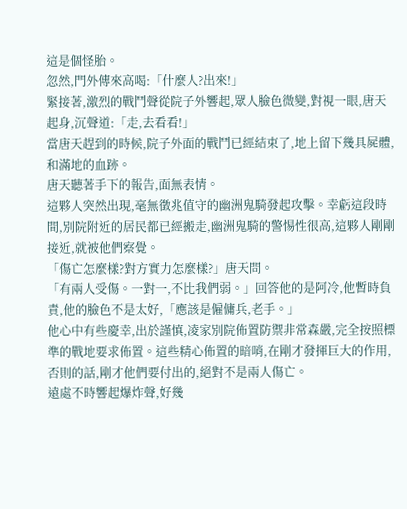這是個怪胎。
忽然,門外傳來高喝:「什麼人?出來!」
緊接著,激烈的戰鬥聲從院子外響起,眾人臉色微變,對視一眼,唐天起身,沉聲道:「走,去看看!」
當唐天趕到的時候,院子外面的戰鬥已經結束了,地上留下幾具屍體,和滿地的血跡。
唐天聽著手下的報告,面無表情。
這夥人突然出現,毫無徵兆值守的幽洲鬼騎發起攻擊。幸虧這段時間,別院附近的居民都已經搬走,幽洲鬼騎的警惕性很高,這夥人剛剛接近,就被他們察覺。
「傷亡怎麼樣?對方實力怎麼樣?」唐天問。
「有兩人受傷。一對一,不比我們弱。」回答他的是阿冷,他暫時負責,他的臉色不是太好,「應該是僱傭兵,老手。」
他心中有些慶幸,出於謹慎,凌家別院佈置防禦非常森嚴,完全按照標準的戰地要求佈置。這些精心佈置的暗哨,在剛才發揮巨大的作用,否則的話,剛才他們要付出的,絕對不是兩人傷亡。
遠處不時響起爆炸聲,好幾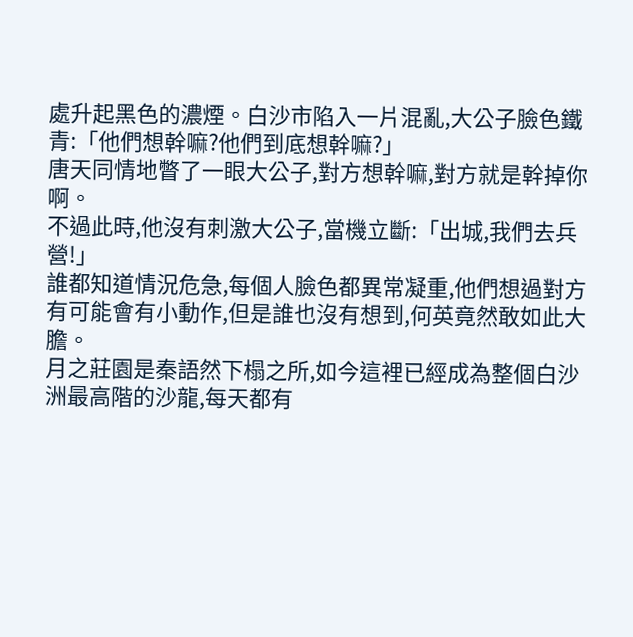處升起黑色的濃煙。白沙市陷入一片混亂,大公子臉色鐵青:「他們想幹嘛?他們到底想幹嘛?」
唐天同情地瞥了一眼大公子,對方想幹嘛,對方就是幹掉你啊。
不過此時,他沒有刺激大公子,當機立斷:「出城,我們去兵營!」
誰都知道情況危急,每個人臉色都異常凝重,他們想過對方有可能會有小動作,但是誰也沒有想到,何英竟然敢如此大膽。
月之莊園是秦語然下榻之所,如今這裡已經成為整個白沙洲最高階的沙龍,每天都有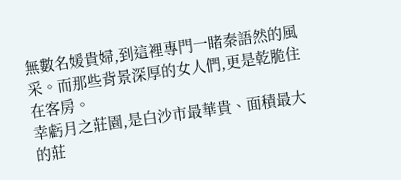無數名媛貴婦,到這裡專門一睹秦語然的風采。而那些背景深厚的女人們,更是乾脆住在客房。
幸虧月之莊園,是白沙市最華貴、面積最大的莊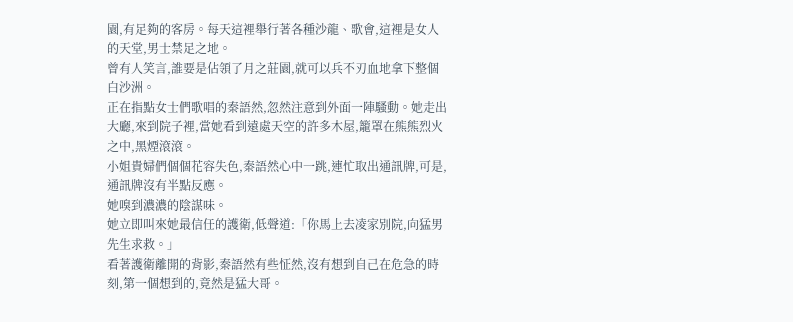園,有足夠的客房。每天這裡舉行著各種沙龍、歌會,這裡是女人的天堂,男士禁足之地。
曾有人笑言,誰要是佔領了月之莊園,就可以兵不刃血地拿下整個白沙洲。
正在指點女士們歌唱的秦語然,忽然注意到外面一陣騷動。她走出大廳,來到院子裡,當她看到遠處天空的許多木屋,籠罩在熊熊烈火之中,黑煙滾滾。
小姐貴婦們個個花容失色,秦語然心中一跳,連忙取出通訊牌,可是,通訊牌沒有半點反應。
她嗅到濃濃的陰謀味。
她立即叫來她最信任的護衛,低聲道:「你馬上去凌家別院,向猛男先生求救。」
看著護衛離開的背影,秦語然有些怔然,沒有想到自己在危急的時刻,第一個想到的,竟然是猛大哥。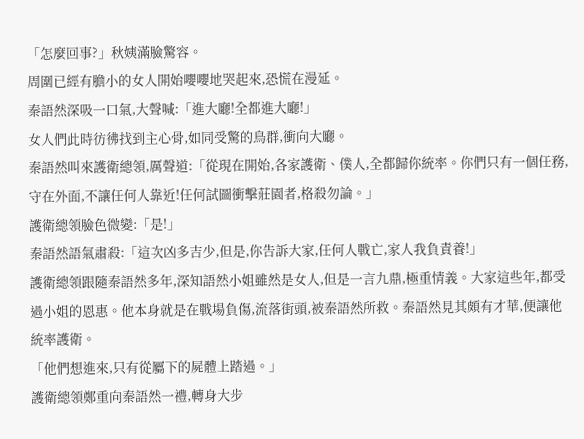「怎麼回事?」秋姨滿臉驚容。
周圍已經有膽小的女人開始嚶嚶地哭起來,恐慌在漫延。
秦語然深吸一口氣,大聲喊:「進大廳!全都進大廳!」
女人們此時彷彿找到主心骨,如同受驚的鳥群,衝向大廳。
秦語然叫來護衛總領,厲聲道:「從現在開始,各家護衛、僕人,全都歸你統率。你們只有一個任務,守在外面,不讓任何人靠近!任何試圖衝擊莊園者,格殺勿論。」
護衛總領臉色微變:「是!」
秦語然語氣肅殺:「這次凶多吉少,但是,你告訴大家,任何人戰亡,家人我負責養!」
護衛總領跟隨秦語然多年,深知語然小姐雖然是女人,但是一言九鼎,極重情義。大家這些年,都受過小姐的恩惠。他本身就是在戰場負傷,流落街頭,被秦語然所救。秦語然見其頗有才華,便讓他統率護衛。
「他們想進來,只有從屬下的屍體上踏過。」
護衛總領鄭重向秦語然一禮,轉身大步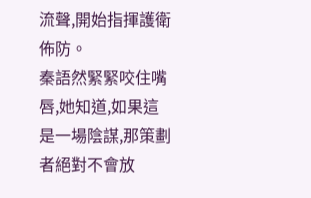流聲,開始指揮護衛佈防。
秦語然緊緊咬住嘴唇,她知道,如果這是一場陰謀,那策劃者絕對不會放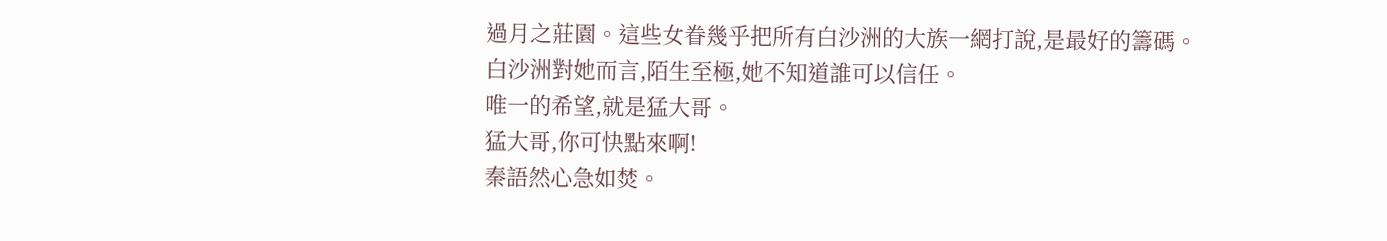過月之莊園。這些女眷幾乎把所有白沙洲的大族一網打說,是最好的籌碼。
白沙洲對她而言,陌生至極,她不知道誰可以信任。
唯一的希望,就是猛大哥。
猛大哥,你可快點來啊!
秦語然心急如焚。